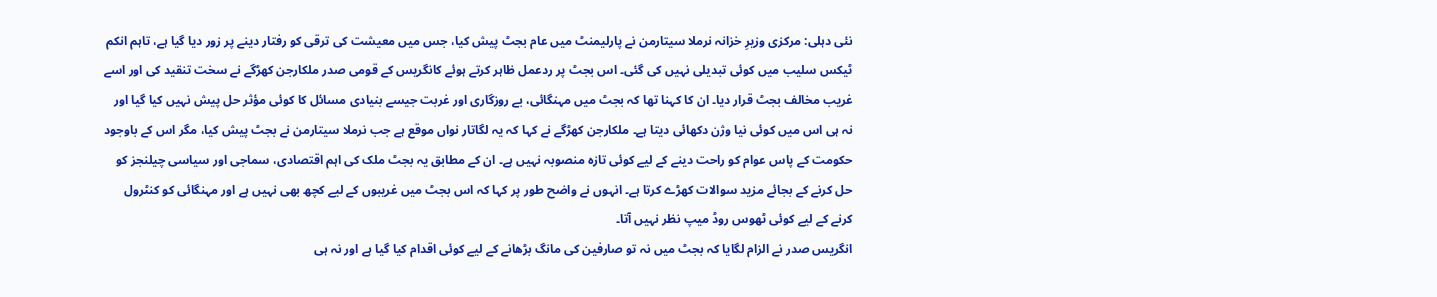نئی دہلی: مرکزی وزیرِ خزانہ نرملا سیتارمن نے پارلیمنٹ میں عام بجٹ پیش کیا، جس میں معیشت کی ترقی کو رفتار دینے پر زور دیا گیا ہے، تاہم انکم ٹیکس سلیب میں کوئی تبدیلی نہیں کی گئی۔ اس بجٹ پر ردعمل ظاہر کرتے ہوئے کانگریس کے قومی صدر ملکارجن کھڑگے نے سخت تنقید کی اور اسے غریب مخالف بجٹ قرار دیا۔ ان کا کہنا تھا کہ بجٹ میں مہنگائی، بے روزگاری اور غربت جیسے بنیادی مسائل کا کوئی مؤثر حل پیش نہیں کیا گیا اور نہ ہی اس میں کوئی نیا وژن دکھائی دیتا ہے۔ ملکارجن کھڑگے نے کہا کہ یہ لگاتار نواں موقع ہے جب نرملا سیتارمن نے بجٹ پیش کیا، مگر اس کے باوجود حکومت کے پاس عوام کو راحت دینے کے لیے کوئی تازہ منصوبہ نہیں ہے۔ ان کے مطابق یہ بجٹ ملک کی اہم اقتصادی، سماجی اور سیاسی چیلنجز کو حل کرنے کے بجائے مزید سوالات کھڑے کرتا ہے۔ انہوں نے واضح طور پر کہا کہ اس بجٹ میں غریبوں کے لیے کچھ بھی نہیں ہے اور مہنگائی کو کنٹرول کرنے کے لیے کوئی ٹھوس روڈ میپ نظر نہیں آتا۔
انگریس صدر نے الزام لگایا کہ بجٹ میں نہ تو صارفین کی مانگ بڑھانے کے لیے کوئی اقدام کیا گیا ہے اور نہ ہی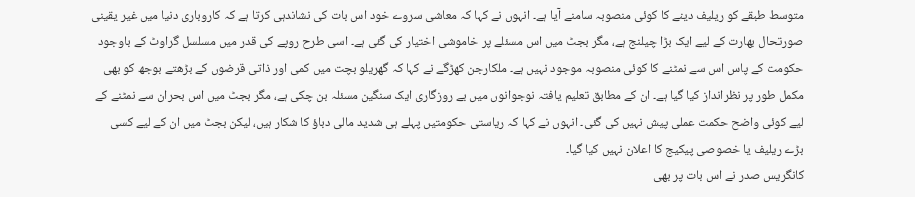متوسط طبقے کو ریلیف دینے کا کوئی منصوبہ سامنے آیا ہے۔ انہوں نے کہا کہ معاشی سروے خود اس بات کی نشاندہی کرتا ہے کہ کاروباری دنیا میں غیر یقینی صورتحال بھارت کے لیے ایک بڑا چیلنج ہے، مگر بجٹ میں اس مسئلے پر خاموشی اختیار کی گئی ہے۔ اسی طرح روپے کی قدر میں مسلسل گراوٹ کے باوجود حکومت کے پاس اس سے نمٹنے کا کوئی منصوبہ موجود نہیں ہے۔ ملکارجن کھڑگے نے کہا کہ گھریلو بچت میں کمی اور ذاتی قرضوں کے بڑھتے بوجھ کو بھی مکمل طور پر نظرانداز کیا گیا ہے۔ ان کے مطابق تعلیم یافتہ نوجوانوں میں بے روزگاری ایک سنگین مسئلہ بن چکی ہے، مگر بجٹ میں اس بحران سے نمٹنے کے لیے کوئی واضح حکمت عملی پیش نہیں کی گئی۔ انہوں نے کہا کہ ریاستی حکومتیں پہلے ہی شدید مالی دباؤ کا شکار ہیں، لیکن بجٹ میں ان کے لیے کسی بڑے ریلیف یا خصوصی پیکیج کا اعلان نہیں کیا گیا۔
کانگریس صدر نے اس بات پر بھی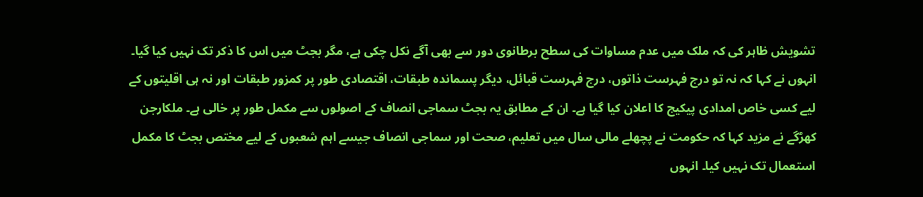تشویش ظاہر کی کہ ملک میں عدم مساوات کی سطح برطانوی دور سے بھی آگے نکل چکی ہے، مگر بجٹ میں اس کا ذکر تک نہیں کیا گیا۔ انہوں نے کہا کہ نہ تو درج فہرست ذاتوں، درج فہرست قبائل، دیگر پسماندہ طبقات، اقتصادی طور پر کمزور طبقات اور نہ ہی اقلیتوں کے لیے کسی خاص امدادی پیکیج کا اعلان کیا گیا ہے۔ ان کے مطابق یہ بجٹ سماجی انصاف کے اصولوں سے مکمل طور پر خالی ہے۔ ملکارجن کھڑگے نے مزید کہا کہ حکومت نے پچھلے مالی سال میں تعلیم، صحت اور سماجی انصاف جیسے اہم شعبوں کے لیے مختص بجٹ کا مکمل استعمال تک نہیں کیا۔ انہوں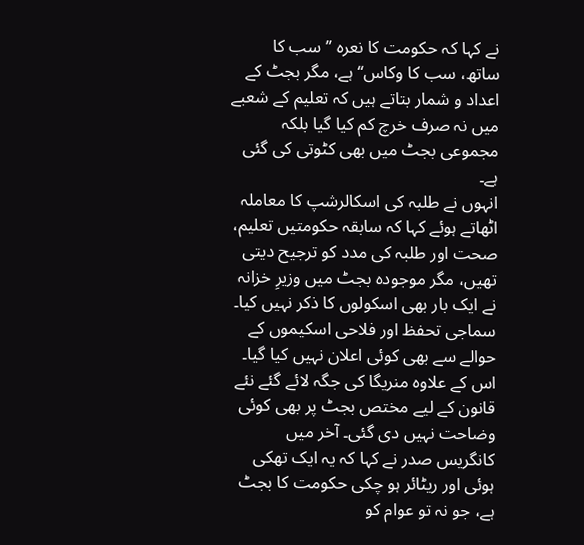نے کہا کہ حکومت کا نعرہ ’’سب کا ساتھ، سب کا وکاس‘‘ ہے، مگر بجٹ کے اعداد و شمار بتاتے ہیں کہ تعلیم کے شعبے میں نہ صرف خرچ کم کیا گیا بلکہ مجموعی بجٹ میں بھی کٹوتی کی گئی ہے۔
انہوں نے طلبہ کی اسکالرشپ کا معاملہ اٹھاتے ہوئے کہا کہ سابقہ حکومتیں تعلیم، صحت اور طلبہ کی مدد کو ترجیح دیتی تھیں، مگر موجودہ بجٹ میں وزیرِ خزانہ نے ایک بار بھی اسکولوں کا ذکر نہیں کیا۔ سماجی تحفظ اور فلاحی اسکیموں کے حوالے سے بھی کوئی اعلان نہیں کیا گیا۔ اس کے علاوہ منریگا کی جگہ لائے گئے نئے قانون کے لیے مختص بجٹ پر بھی کوئی وضاحت نہیں دی گئی۔ آخر میں کانگریس صدر نے کہا کہ یہ ایک تھکی ہوئی اور ریٹائر ہو چکی حکومت کا بجٹ ہے، جو نہ تو عوام کو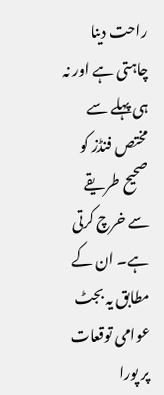راحت دینا چاہتی ہے اور نہ ہی پہلے سے مختص فنڈز کو صحیح طریقے سے خرچ کرتی ہے۔ ان کے مطابق یہ بجٹ عوامی توقعات پر پورا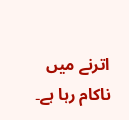اترنے میں ناکام رہا ہے۔